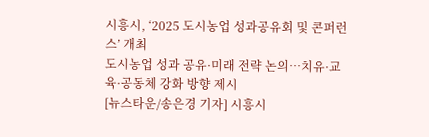시흥시, ‘2025 도시농업 성과공유회 및 콘퍼런스’ 개최
도시농업 성과 공유·미래 전략 논의…치유·교육·공동체 강화 방향 제시
[뉴스타운/송은경 기자] 시흥시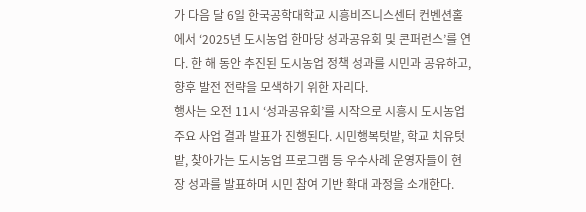가 다음 달 6일 한국공학대학교 시흥비즈니스센터 컨벤션홀에서 ‘2025년 도시농업 한마당 성과공유회 및 콘퍼런스’를 연다. 한 해 동안 추진된 도시농업 정책 성과를 시민과 공유하고, 향후 발전 전략을 모색하기 위한 자리다.
행사는 오전 11시 ‘성과공유회’를 시작으로 시흥시 도시농업 주요 사업 결과 발표가 진행된다. 시민행복텃밭, 학교 치유텃밭, 찾아가는 도시농업 프로그램 등 우수사례 운영자들이 현장 성과를 발표하며 시민 참여 기반 확대 과정을 소개한다.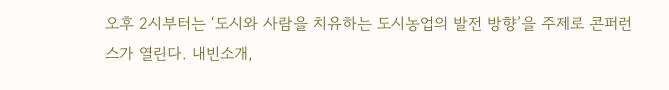오후 2시부터는 ‘도시와 사람을 치유하는 도시농업의 발전 방향’을 주제로 콘퍼런스가 열린다. 내빈소개,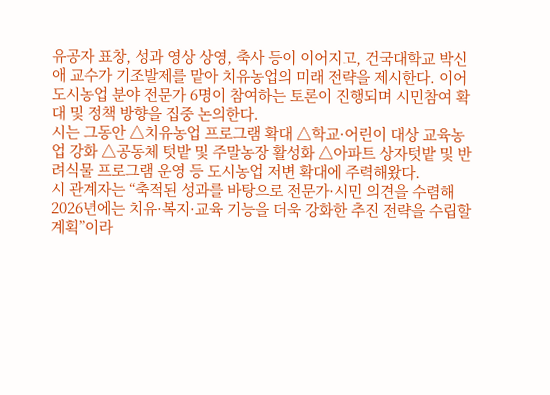유공자 표창, 성과 영상 상영, 축사 등이 이어지고, 건국대학교 박신애 교수가 기조발제를 맡아 치유농업의 미래 전략을 제시한다. 이어 도시농업 분야 전문가 6명이 참여하는 토론이 진행되며 시민참여 확대 및 정책 방향을 집중 논의한다.
시는 그동안 △치유농업 프로그램 확대 △학교·어린이 대상 교육농업 강화 △공동체 텃밭 및 주말농장 활성화 △아파트 상자텃밭 및 반려식물 프로그램 운영 등 도시농업 저변 확대에 주력해왔다.
시 관계자는 “축적된 성과를 바탕으로 전문가·시민 의견을 수렴해 2026년에는 치유·복지·교육 기능을 더욱 강화한 추진 전략을 수립할 계획”이라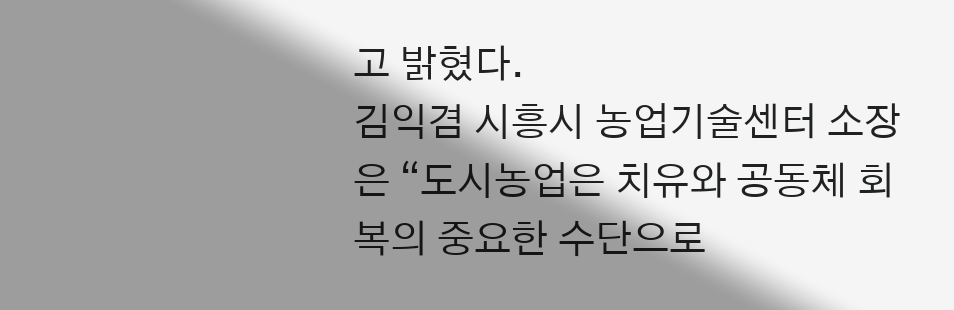고 밝혔다.
김익겸 시흥시 농업기술센터 소장은 “도시농업은 치유와 공동체 회복의 중요한 수단으로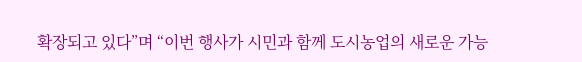확장되고 있다”며 “이번 행사가 시민과 함께 도시농업의 새로운 가능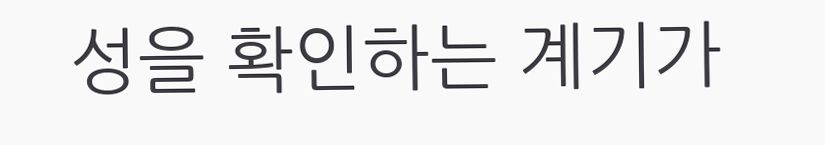성을 확인하는 계기가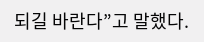되길 바란다”고 말했다.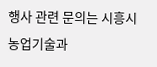행사 관련 문의는 시흥시 농업기술과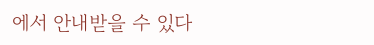에서 안내받을 수 있다